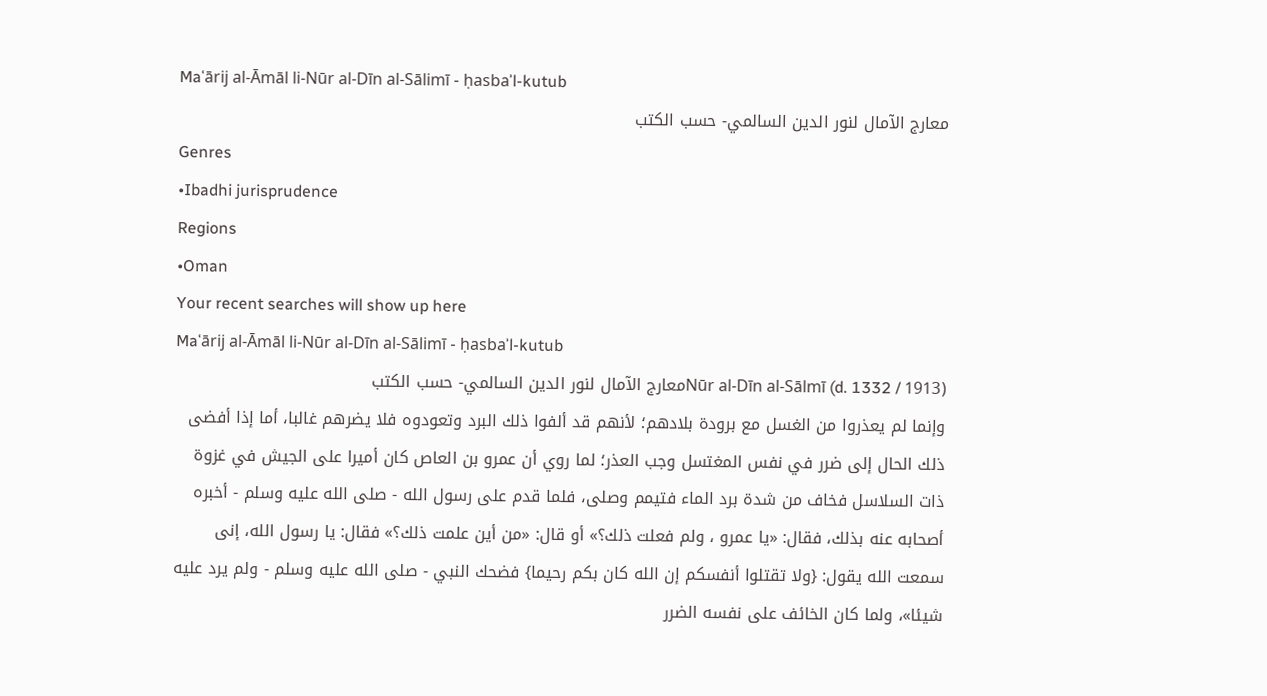Maʿārij al-Āmāl li-Nūr al-Dīn al-Sālimī - ḥasbaʾl-kutub
معارج الآمال لنور الدين السالمي- حسب الكتب
Genres
•Ibadhi jurisprudence
Regions
•Oman
Your recent searches will show up here
Maʿārij al-Āmāl li-Nūr al-Dīn al-Sālimī - ḥasbaʾl-kutub
Nūr al-Dīn al-Sālmī (d. 1332 / 1913)معارج الآمال لنور الدين السالمي- حسب الكتب
وإنما لم يعذروا من الغسل مع برودة بلادهم؛ لأنهم قد ألفوا ذلك البرد وتعودوه فلا يضرهم غالبا، أما إذا أفضى ذلك الحال إلى ضرر في نفس المغتسل وجب العذر؛ لما روي أن عمرو بن العاص كان أميرا على الجيش في غزوة ذات السلاسل فخاف من شدة برد الماء فتيمم وصلى، فلما قدم على رسول الله - صلى الله عليه وسلم - أخبره أصحابه عنه بذلك، فقال: «يا عمرو ، ولم فعلت ذلك؟» أو قال: «من أين علمت ذلك؟» فقال: يا رسول الله، إنى سمعت الله يقول: {ولا تقتلوا أنفسكم إن الله كان بكم رحيما} فضحك النبي - صلى الله عليه وسلم - ولم يرد عليه شيئا»، ولما كان الخائف على نفسه الضرر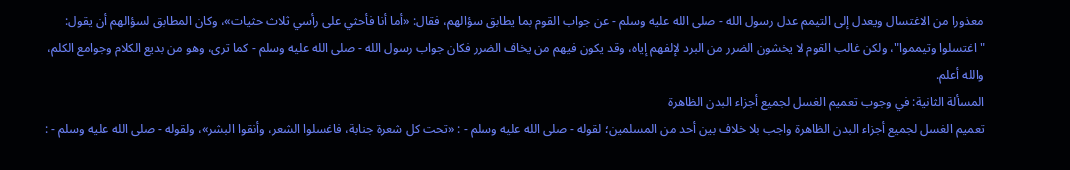معذورا من الاغتسال ويعدل إلى التيمم عدل رسول الله - صلى الله عليه وسلم - عن جواب القوم بما يطابق سؤالهم، فقال: «أما أنا فأحثي على رأسي ثلاث حثيات»، وكان المطابق لسؤالهم أن يقول: "اغتسلوا وتيمموا"، ولكن غالب القوم لا يخشون الضرر من البرد لإلفهم إياه، وقد يكون فيهم من يخاف الضرر فكان جواب رسول الله - صلى الله عليه وسلم - كما ترى، وهو من بديع الكلام وجوامع الكلم، والله أعلم.
المسألة الثانية: في وجوب تعميم الغسل لجميع أجزاء البدن الظاهرة
تعميم الغسل لجميع أجزاء البدن الظاهرة واجب بلا خلاف بين أحد من المسلمين؛ لقوله - صلى الله عليه وسلم - : «تحت كل شعرة جنابة، فاغسلوا الشعر، وأنقوا البشر»، ولقوله - صلى الله عليه وسلم - :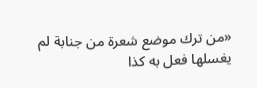«من ترك موضع شعرة من جنابة لم يغسلها فعل به كذا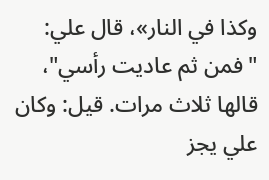وكذا في النار»، قال علي: "فمن ثم عاديت رأسي"، قالها ثلاث مرات. قيل: وكان علي يجز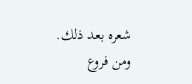شعره بعد ذلك.
ومن فروع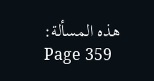هذه المسألة:
Page 359